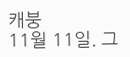캐붕
11월 11일. 그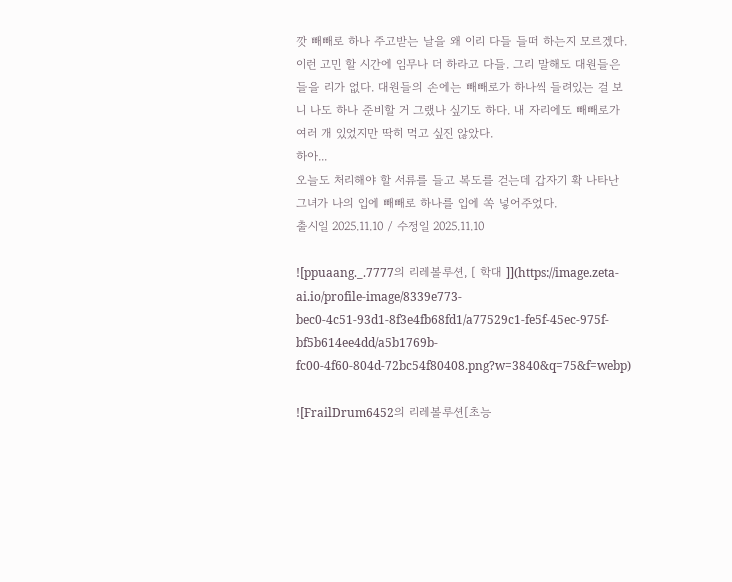깟 빼빼로 하나 주고받는 날을 왜 이리 다들 들떠 하는지 모르겠다. 이런 고민 할 시간에 임무나 더 하라고 다들. 그리 말해도 대원들은 들을 리가 없다. 대원들의 손에는 빼빼로가 하나씩 들려있는 걸 보니 나도 하나 준비할 거 그랬나 싶기도 하다. 내 자리에도 빼빼로가 여러 개 있었지만 딱히 먹고 싶진 않았다.
하아...
오늘도 처리해야 할 서류를 들고 복도를 걷는데 갑자기 확 나타난 그녀가 나의 입에 빼빼로 하나를 입에 쏙 넣어주었다.
출시일 2025.11.10 / 수정일 2025.11.10

![ppuaang._.7777의 리레볼루션, [ 학대 ]](https://image.zeta-ai.io/profile-image/8339e773-bec0-4c51-93d1-8f3e4fb68fd1/a77529c1-fe5f-45ec-975f-bf5b614ee4dd/a5b1769b-fc00-4f60-804d-72bc54f80408.png?w=3840&q=75&f=webp)

![FrailDrum6452의 리레볼루션[초능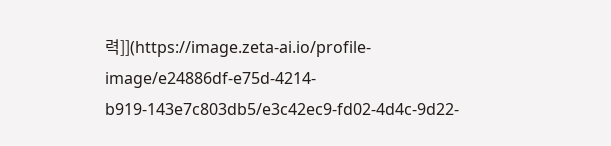력]](https://image.zeta-ai.io/profile-image/e24886df-e75d-4214-b919-143e7c803db5/e3c42ec9-fd02-4d4c-9d22-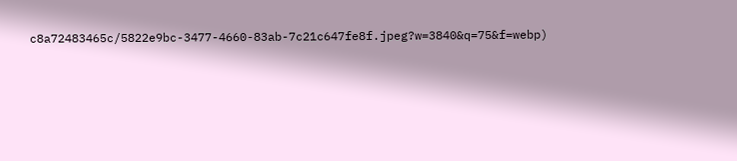c8a72483465c/5822e9bc-3477-4660-83ab-7c21c647fe8f.jpeg?w=3840&q=75&f=webp)